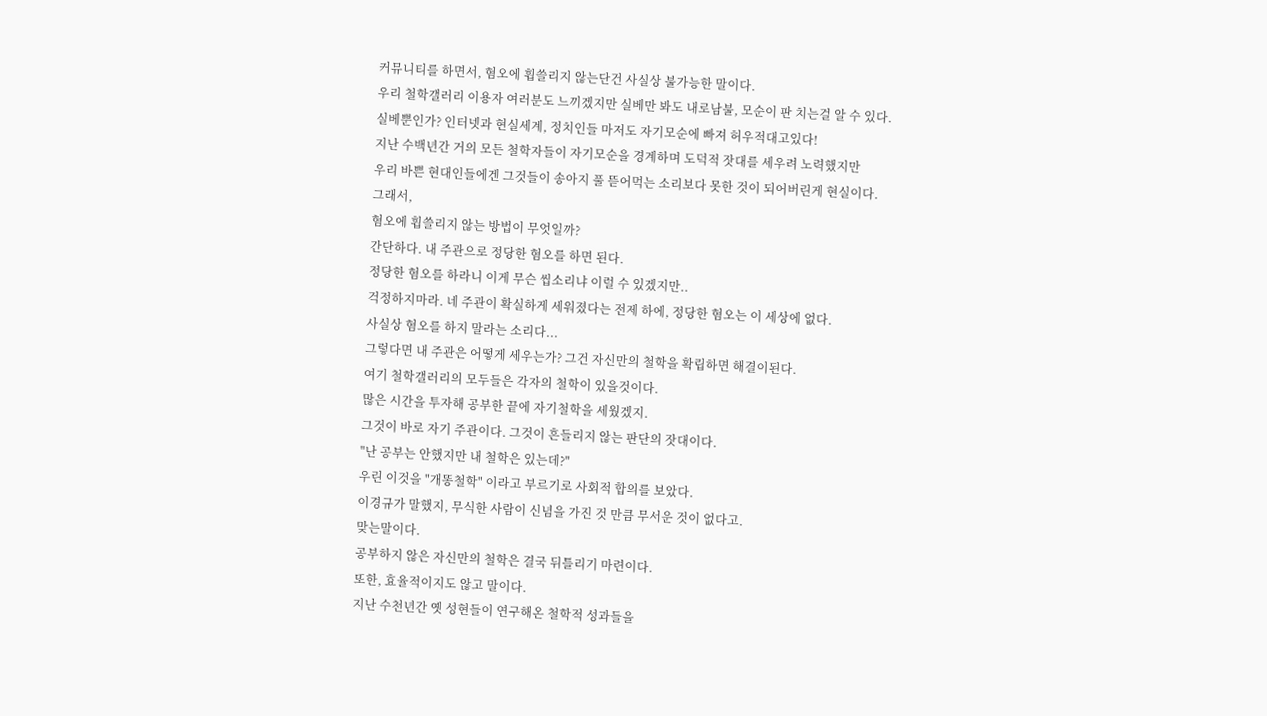커뮤니티를 하면서, 혐오에 휩쓸리지 않는단건 사실상 불가능한 말이다.
우리 철학갤러리 이용자 여러분도 느끼겠지만 실베만 봐도 내로남불, 모순이 판 치는걸 알 수 있다.
실베뿐인가? 인터넷과 현실세계, 정치인들 마저도 자기모순에 빠져 허우적대고있다!
지난 수백년간 거의 모든 철학자들이 자기모순을 경계하며 도덕적 잣대를 세우려 노력했지만
우리 바쁜 현대인들에겐 그것들이 송아지 풀 뜯어먹는 소리보다 못한 것이 되어버린게 현실이다.
그래서,
혐오에 휩쓸리지 않는 방법이 무엇일까?
간단하다. 내 주관으로 정당한 혐오를 하면 된다.
정당한 혐오를 하라니 이게 무슨 씹소리냐 이럴 수 있겠지만..
걱정하지마라. 네 주관이 확실하게 세워졌다는 전제 하에, 정당한 혐오는 이 세상에 없다.
사실상 혐오를 하지 말라는 소리다...
그렇다면 내 주관은 어떻게 세우는가? 그건 자신만의 철학을 확립하면 해결이된다.
여기 철학갤러리의 모두들은 각자의 철학이 있을것이다.
많은 시간을 투자해 공부한 끝에 자기철학을 세웠겠지.
그것이 바로 자기 주관이다. 그것이 흔들리지 않는 판단의 잣대이다.
"난 공부는 안했지만 내 철학은 있는데?"
우린 이것을 "개똥철학" 이라고 부르기로 사회적 합의를 보았다.
이경규가 말했지, 무식한 사람이 신념을 가진 것 만큼 무서운 것이 없다고.
맞는말이다.
공부하지 않은 자신만의 철학은 결국 뒤틀리기 마련이다.
또한, 효율적이지도 않고 말이다.
지난 수천년간 옛 성현들이 연구해온 철학적 성과들을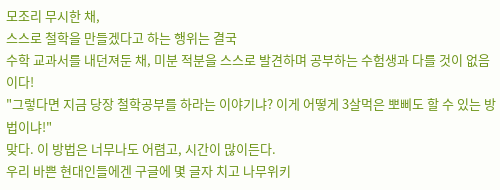모조리 무시한 채,
스스로 철학을 만들겠다고 하는 행위는 결국
수학 교과서를 내던져둔 채, 미분 적분을 스스로 발견하며 공부하는 수험생과 다를 것이 없음이다!
"그렇다면 지금 당장 철학공부를 하라는 이야기냐? 이게 어떻게 3살먹은 뽀삐도 할 수 있는 방법이냐!"
맞다. 이 방법은 너무나도 어렴고, 시간이 많이든다.
우리 바쁜 현대인들에겐 구글에 몇 글자 치고 나무위키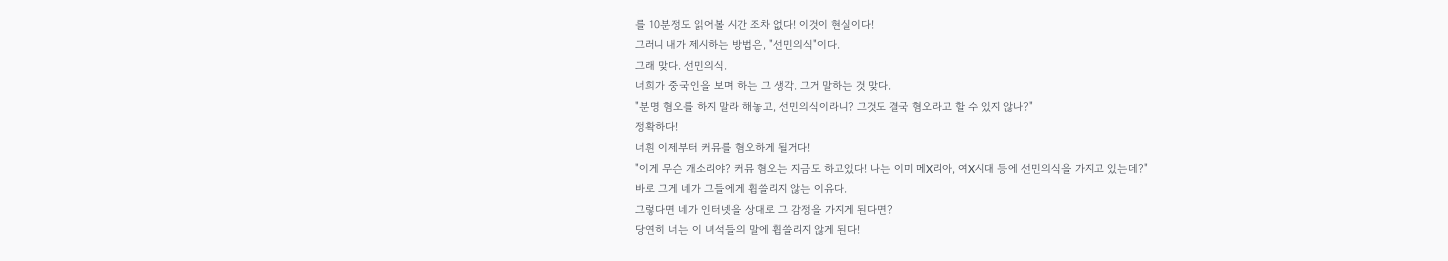를 10분정도 읽어볼 시간 조차 없다! 이것이 현실이다!
그러니 내가 제시하는 방법은, "선민의식"이다.
그래 맞다. 선민의식.
너희가 중국인을 보며 하는 그 생각. 그거 말하는 것 맞다.
"분명 혐오를 하지 말라 해놓고, 선민의식이라니? 그것도 결국 혐오라고 할 수 있지 않나?"
정확하다!
너흰 이제부터 커뮤를 혐오하게 될거다!
"이게 무슨 개소리야? 커뮤 혐오는 지금도 하고있다! 나는 이미 메X리아, 여X시대 등에 선민의식을 가지고 있는데?"
바로 그게 네가 그들에게 휩쓸리지 않는 이유다.
그렇다면 네가 인터넷을 상대로 그 감정을 가지게 된다면?
당연히 너는 이 녀석들의 말에 휩쓸리지 않게 된다!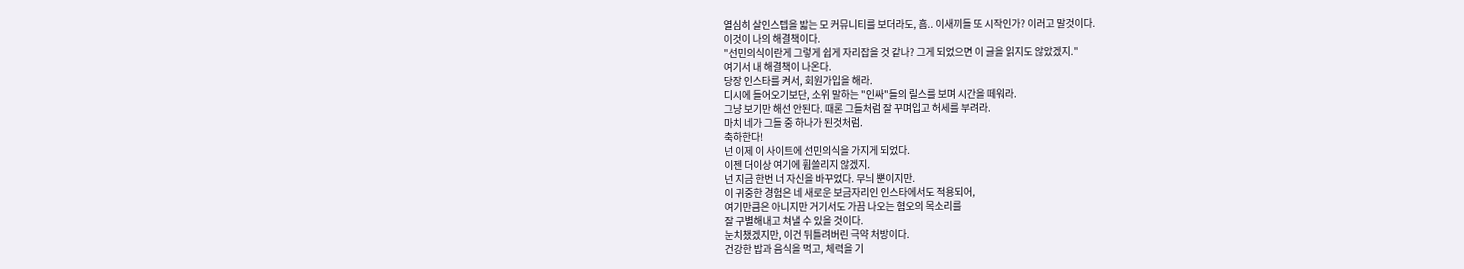열심히 살인스텝을 밟는 모 커뮤니티를 보더라도, 흠.. 이새끼들 또 시작인가? 이러고 말것이다.
이것이 나의 해결책이다.
"선민의식이란게 그렇게 쉽게 자리잡을 것 같나? 그게 되었으면 이 글을 읽지도 않았겠지."
여기서 내 해결책이 나온다.
당장 인스타를 켜서, 회원가입을 해라.
디시에 들어오기보단, 소위 말하는 "인싸"들의 릴스를 보며 시간을 떼워라.
그냥 보기만 해선 안된다. 때론 그들처럼 잘 꾸며입고 허세를 부려라.
마치 네가 그들 중 하나가 된것처럼.
축하한다!
넌 이제 이 사이트에 선민의식을 가지게 되었다.
이젠 더이상 여기에 휩쓸리지 않겠지.
넌 지금 한번 너 자신을 바꾸었다. 무늬 뿐이지만.
이 귀중한 경험은 네 새로운 보금자리인 인스타에서도 적용되어,
여기만큼은 아니지만 거기서도 가끔 나오는 혐오의 목소리를
잘 구별해내고 쳐낼 수 있을 것이다.
눈치챘겠지만, 이건 뒤틀려버린 극약 처방이다.
건강한 밥과 음식을 먹고, 체력을 기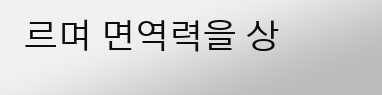르며 면역력을 상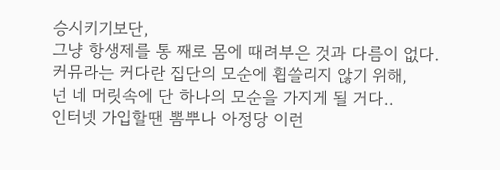승시키기보단,
그냥 항생제를 통 째로 몸에 때려부은 것과 다름이 없다.
커뮤라는 커다란 집단의 모순에 휩쓸리지 않기 위해,
넌 네 머릿속에 단 하나의 모순을 가지게 될 거다..
인터넷 가입할땐 뽐뿌나 아정당 이런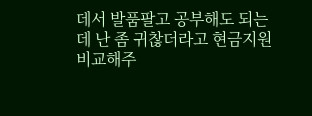데서 발품팔고 공부해도 되는데 난 좀 귀찮더라고 현금지원 비교해주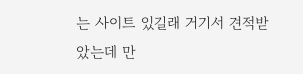는 사이트 있길래 거기서 견적받았는데 만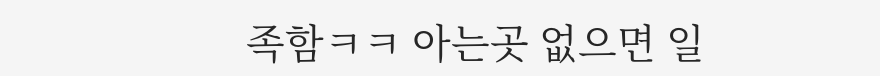족함ㅋㅋ 아는곳 없으면 일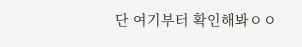단 여기부터 확인해봐ㅇㅇ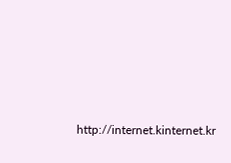http://internet.kinternet.kr